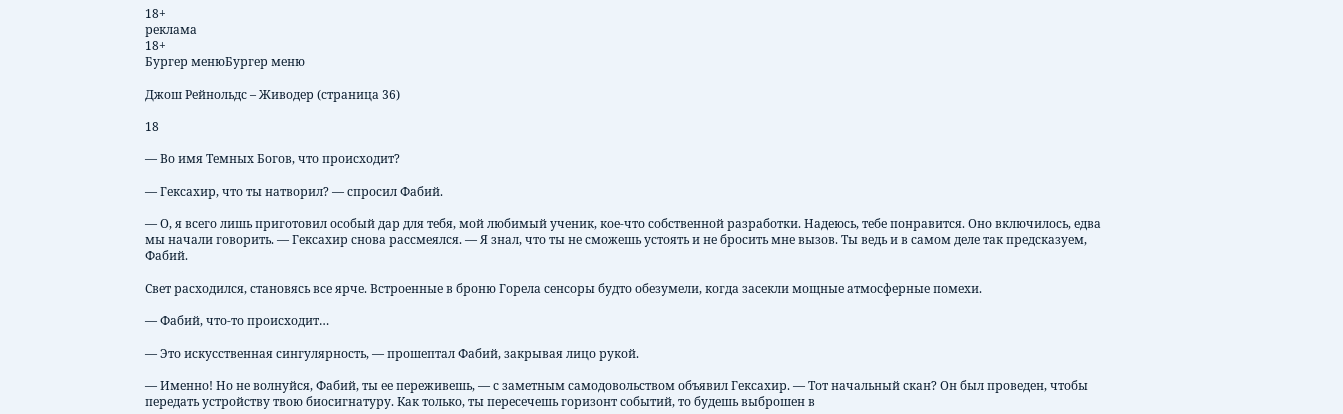18+
реклама
18+
Бургер менюБургер меню

Джош Рейнольдс – Живодер (страница 36)

18

— Во имя Темных Богов, что происходит?

— Гексахир, что ты натворил? — спросил Фабий.

— О, я всего лишь приготовил особый дар для тебя, мой любимый ученик, кое-что собственной разработки. Надеюсь, тебе понравится. Оно включилось, едва мы начали говорить. — Гексахир снова рассмеялся. — Я знал, что ты не сможешь устоять и не бросить мне вызов. Ты ведь и в самом деле так предсказуем, Фабий.

Свет расходился, становясь все ярче. Встроенные в броню Горела сенсоры будто обезумели, когда засекли мощные атмосферные помехи.

— Фабий, что-то происходит…

— Это искусственная сингулярность, — прошептал Фабий, закрывая лицо рукой.

— Именно! Но не волнуйся, Фабий, ты ее переживешь, — с заметным самодовольством объявил Гексахир. — Тот начальный скан? Он был проведен, чтобы передать устройству твою биосигнатуру. Как только, ты пересечешь горизонт событий, то будешь выброшен в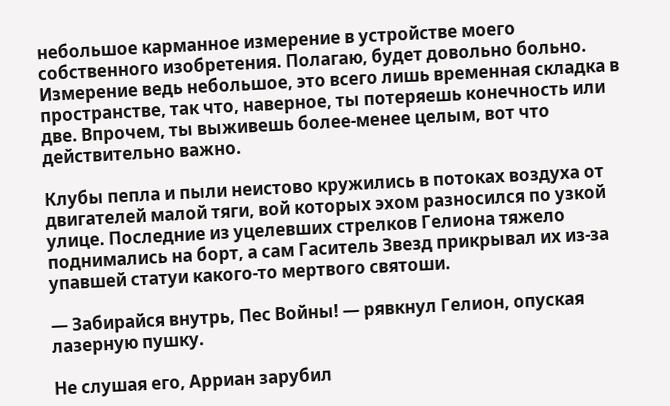небольшое карманное измерение в устройстве моего собственного изобретения. Полагаю, будет довольно больно. Измерение ведь небольшое, это всего лишь временная складка в пространстве, так что, наверное, ты потеряешь конечность или две. Впрочем, ты выживешь более-менее целым, вот что действительно важно.

Клубы пепла и пыли неистово кружились в потоках воздуха от двигателей малой тяги, вой которых эхом разносился по узкой улице. Последние из уцелевших стрелков Гелиона тяжело поднимались на борт, а сам Гаситель Звезд прикрывал их из-за упавшей статуи какого-то мертвого святоши.

— Забирайся внутрь, Пес Войны! — рявкнул Гелион, опуская лазерную пушку.

Не слушая его, Арриан зарубил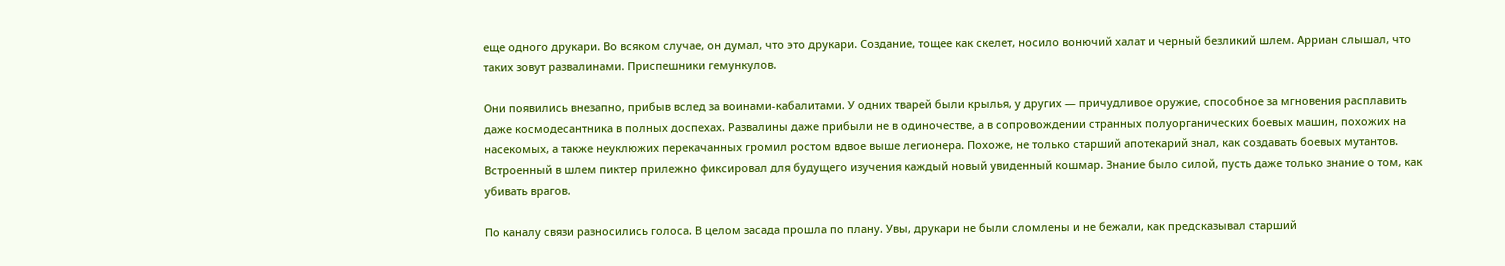еще одного друкари. Во всяком случае, он думал, что это друкари. Создание, тощее как скелет, носило вонючий халат и черный безликий шлем. Арриан слышал, что таких зовут развалинами. Приспешники гемункулов.

Они появились внезапно, прибыв вслед за воинами-кабалитами. У одних тварей были крылья, у других — причудливое оружие, способное за мгновения расплавить даже космодесантника в полных доспехах. Развалины даже прибыли не в одиночестве, а в сопровождении странных полуорганических боевых машин, похожих на насекомых, а также неуклюжих перекачанных громил ростом вдвое выше легионера. Похоже, не только старший апотекарий знал, как создавать боевых мутантов. Встроенный в шлем пиктер прилежно фиксировал для будущего изучения каждый новый увиденный кошмар. Знание было силой, пусть даже только знание о том, как убивать врагов.

По каналу связи разносились голоса. В целом засада прошла по плану. Увы, друкари не были сломлены и не бежали, как предсказывал старший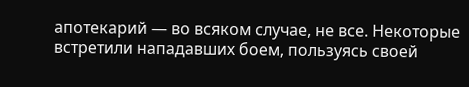апотекарий — во всяком случае, не все. Некоторые встретили нападавших боем, пользуясь своей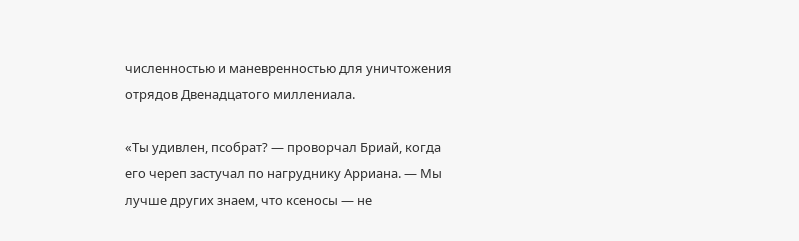численностью и маневренностью для уничтожения отрядов Двенадцатого миллениала.

«Ты удивлен, псобрат? — проворчал Бриай, когда его череп застучал по нагруднику Арриана. — Мы лучше других знаем, что ксеносы — не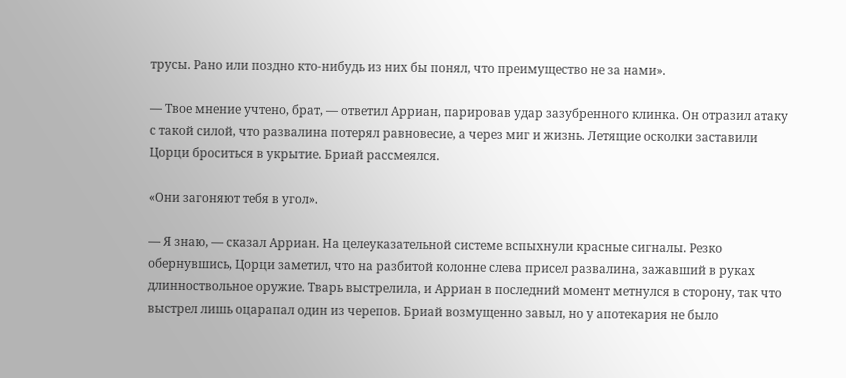трусы. Рано или поздно кто-нибудь из них бы понял, что преимущество не за нами».

— Твое мнение учтено, брат, — ответил Арриан, парировав удар зазубренного клинка. Он отразил атаку с такой силой, что развалина потерял равновесие, а через миг и жизнь. Летящие осколки заставили Цорци броситься в укрытие. Бриай рассмеялся.

«Они загоняют тебя в угол».

— Я знаю, — сказал Арриан. На целеуказательной системе вспыхнули красные сигналы. Резко обернувшись, Цорци заметил, что на разбитой колонне слева присел развалина, зажавший в руках длинноствольное оружие. Тварь выстрелила, и Арриан в последний момент метнулся в сторону, так что выстрел лишь оцарапал один из черепов. Бриай возмущенно завыл, но у апотекария не было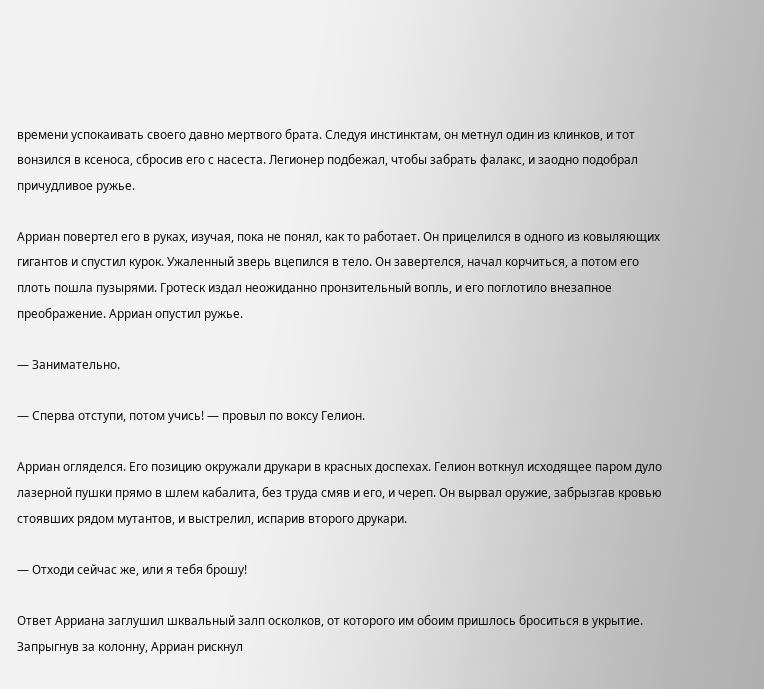времени успокаивать своего давно мертвого брата. Следуя инстинктам, он метнул один из клинков, и тот вонзился в ксеноса, сбросив его с насеста. Легионер подбежал, чтобы забрать фалакс, и заодно подобрал причудливое ружье.

Арриан повертел его в руках, изучая, пока не понял, как то работает. Он прицелился в одного из ковыляющих гигантов и спустил курок. Ужаленный зверь вцепился в тело. Он завертелся, начал корчиться, а потом его плоть пошла пузырями. Гротеск издал неожиданно пронзительный вопль, и его поглотило внезапное преображение. Арриан опустил ружье.

— Занимательно.

— Сперва отступи, потом учись! — провыл по воксу Гелион.

Арриан огляделся. Его позицию окружали друкари в красных доспехах. Гелион воткнул исходящее паром дуло лазерной пушки прямо в шлем кабалита, без труда смяв и его, и череп. Он вырвал оружие, забрызгав кровью стоявших рядом мутантов, и выстрелил, испарив второго друкари.

— Отходи сейчас же, или я тебя брошу!

Ответ Арриана заглушил шквальный залп осколков, от которого им обоим пришлось броситься в укрытие. Запрыгнув за колонну, Арриан рискнул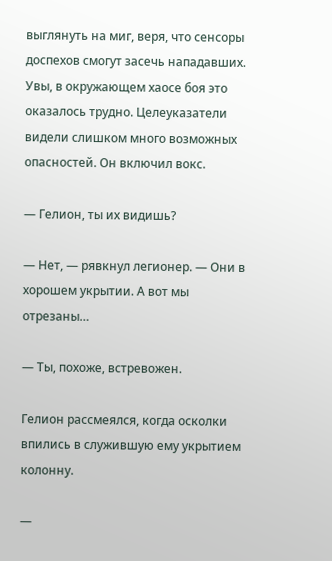выглянуть на миг, веря, что сенсоры доспехов смогут засечь нападавших. Увы, в окружающем хаосе боя это оказалось трудно. Целеуказатели видели слишком много возможных опасностей. Он включил вокс.

— Гелион, ты их видишь?

— Нет, — рявкнул легионер. — Они в хорошем укрытии. А вот мы отрезаны…

— Ты, похоже, встревожен.

Гелион рассмеялся, когда осколки впились в служившую ему укрытием колонну.

—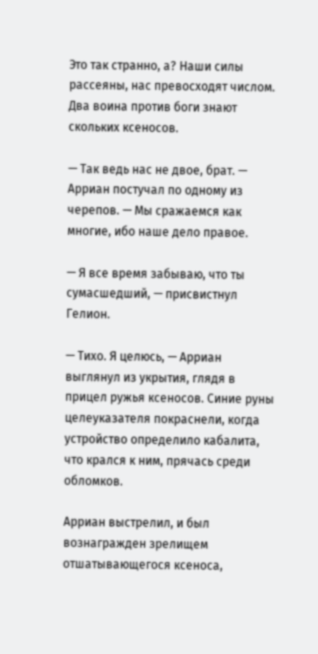Это так странно, а? Наши силы рассеяны, нас превосходят числом. Два воина против боги знают скольких ксеносов.

— Так ведь нас не двое, брат. — Арриан постучал по одному из черепов. — Мы сражаемся как многие, ибо наше дело правое.

— Я все время забываю, что ты сумасшедший, — присвистнул Гелион.

— Тихо. Я целюсь, — Арриан выглянул из укрытия, глядя в прицел ружья ксеносов. Синие руны целеуказателя покраснели, когда устройство определило кабалита, что крался к ним, прячась среди обломков.

Арриан выстрелил, и был вознагражден зрелищем отшатывающегося ксеноса,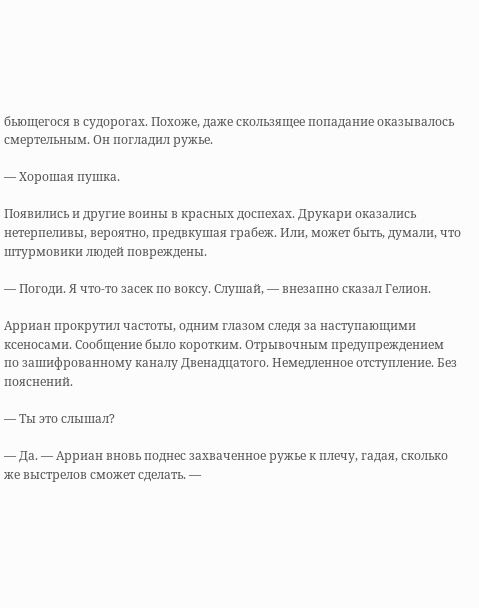бьющегося в судорогах. Похоже, даже скользящее попадание оказывалось смертельным. Он погладил ружье.

— Хорошая пушка.

Появились и другие воины в красных доспехах. Друкари оказались нетерпеливы, вероятно, предвкушая грабеж. Или, может быть, думали, что штурмовики людей повреждены.

— Погоди. Я что-то засек по воксу. Слушай, — внезапно сказал Гелион.

Арриан прокрутил частоты, одним глазом следя за наступающими ксеносами. Сообщение было коротким. Отрывочным предупреждением по зашифрованному каналу Двенадцатого. Немедленное отступление. Без пояснений.

— Ты это слышал?

— Да. — Арриан вновь поднес захваченное ружье к плечу, гадая, сколько же выстрелов сможет сделать. —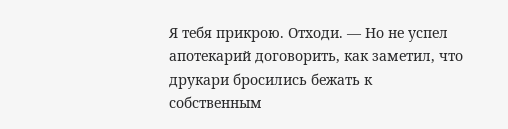Я тебя прикрою. Отходи. — Но не успел апотекарий договорить, как заметил, что друкари бросились бежать к собственным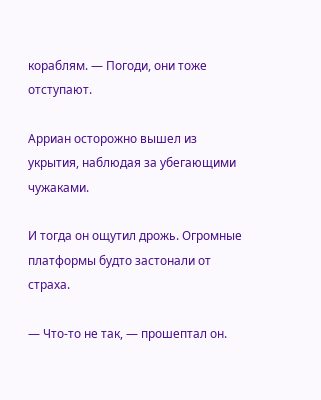кораблям. — Погоди, они тоже отступают.

Арриан осторожно вышел из укрытия, наблюдая за убегающими чужаками.

И тогда он ощутил дрожь. Огромные платформы будто застонали от страха.

— Что-то не так, — прошептал он.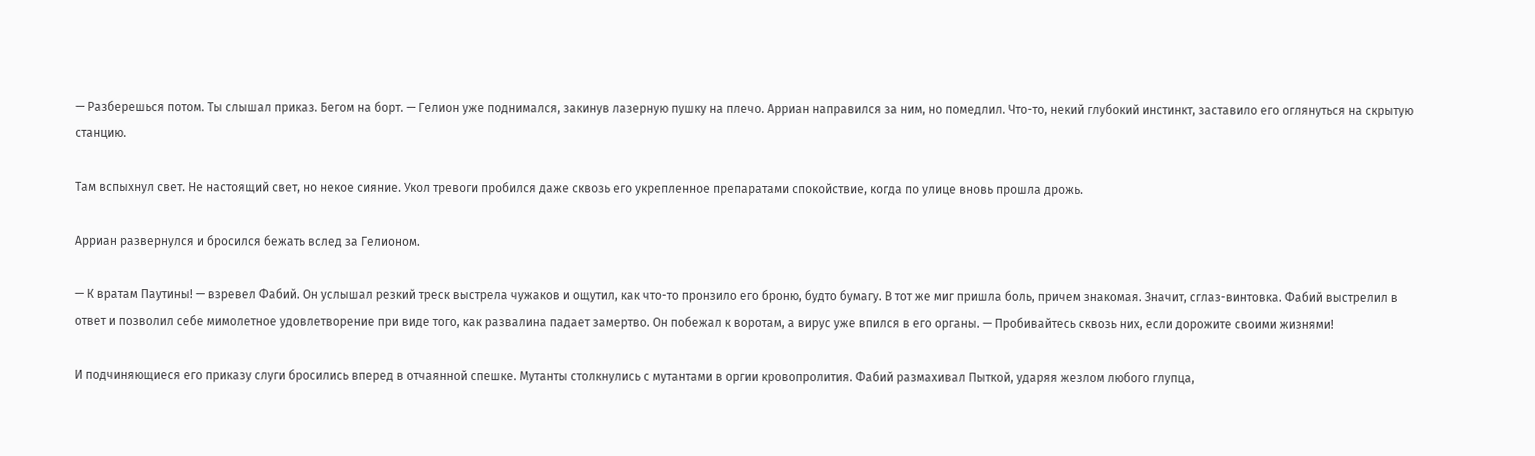— Разберешься потом. Ты слышал приказ. Бегом на борт. — Гелион уже поднимался, закинув лазерную пушку на плечо. Арриан направился за ним, но помедлил. Что-то, некий глубокий инстинкт, заставило его оглянуться на скрытую станцию.

Там вспыхнул свет. Не настоящий свет, но некое сияние. Укол тревоги пробился даже сквозь его укрепленное препаратами спокойствие, когда по улице вновь прошла дрожь.

Арриан развернулся и бросился бежать вслед за Гелионом.

— К вратам Паутины! — взревел Фабий. Он услышал резкий треск выстрела чужаков и ощутил, как что-то пронзило его броню, будто бумагу. В тот же миг пришла боль, причем знакомая. Значит, сглаз-винтовка. Фабий выстрелил в ответ и позволил себе мимолетное удовлетворение при виде того, как развалина падает замертво. Он побежал к воротам, а вирус уже впился в его органы. — Пробивайтесь сквозь них, если дорожите своими жизнями!

И подчиняющиеся его приказу слуги бросились вперед в отчаянной спешке. Мутанты столкнулись с мутантами в оргии кровопролития. Фабий размахивал Пыткой, ударяя жезлом любого глупца,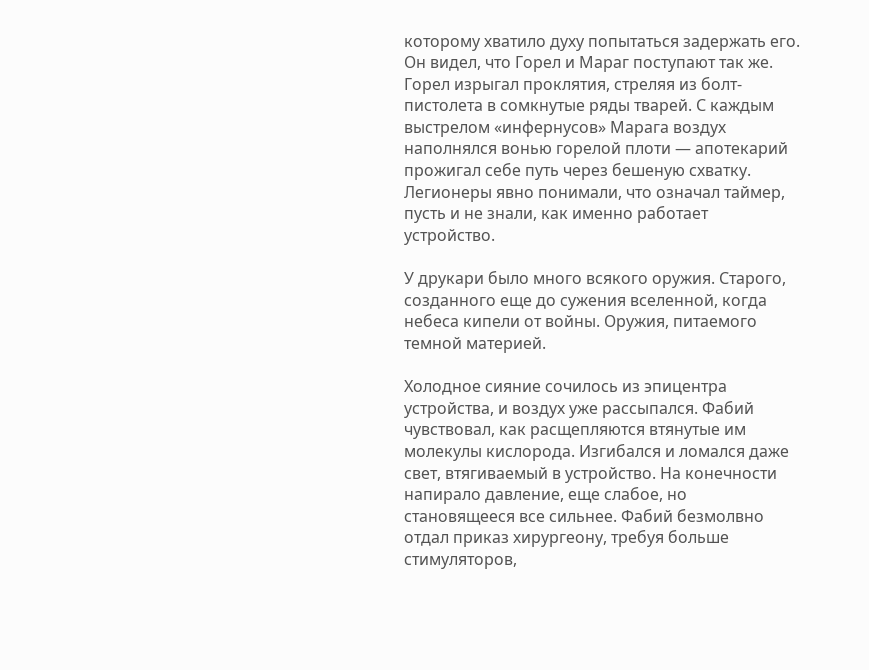которому хватило духу попытаться задержать его. Он видел, что Горел и Мараг поступают так же. Горел изрыгал проклятия, стреляя из болт-пистолета в сомкнутые ряды тварей. С каждым выстрелом «инфернусов» Марага воздух наполнялся вонью горелой плоти — апотекарий прожигал себе путь через бешеную схватку. Легионеры явно понимали, что означал таймер, пусть и не знали, как именно работает устройство.

У друкари было много всякого оружия. Старого, созданного еще до сужения вселенной, когда небеса кипели от войны. Оружия, питаемого темной материей.

Холодное сияние сочилось из эпицентра устройства, и воздух уже рассыпался. Фабий чувствовал, как расщепляются втянутые им молекулы кислорода. Изгибался и ломался даже свет, втягиваемый в устройство. На конечности напирало давление, еще слабое, но становящееся все сильнее. Фабий безмолвно отдал приказ хирургеону, требуя больше стимуляторов,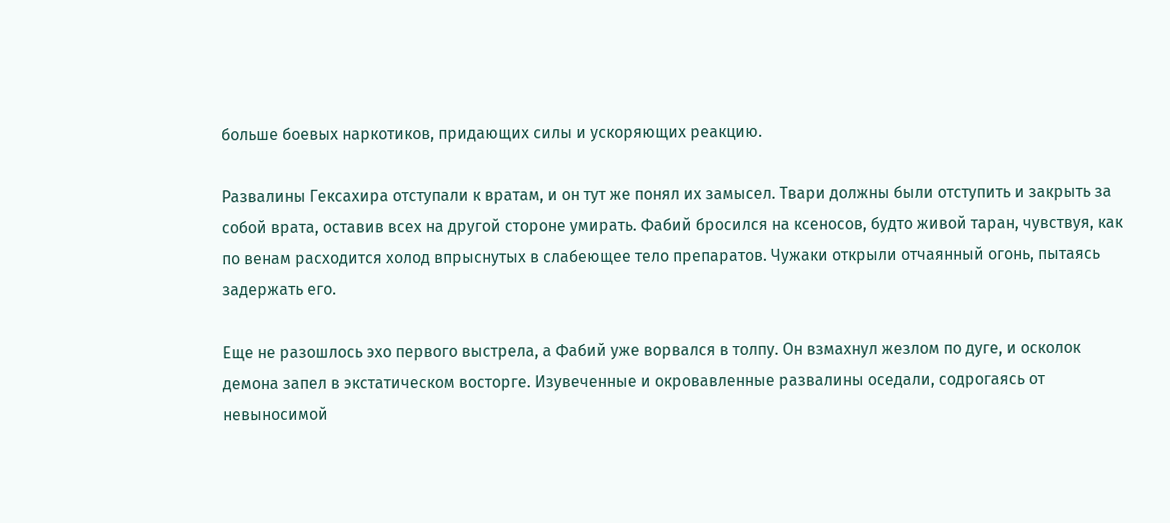больше боевых наркотиков, придающих силы и ускоряющих реакцию.

Развалины Гексахира отступали к вратам, и он тут же понял их замысел. Твари должны были отступить и закрыть за собой врата, оставив всех на другой стороне умирать. Фабий бросился на ксеносов, будто живой таран, чувствуя, как по венам расходится холод впрыснутых в слабеющее тело препаратов. Чужаки открыли отчаянный огонь, пытаясь задержать его.

Еще не разошлось эхо первого выстрела, а Фабий уже ворвался в толпу. Он взмахнул жезлом по дуге, и осколок демона запел в экстатическом восторге. Изувеченные и окровавленные развалины оседали, содрогаясь от невыносимой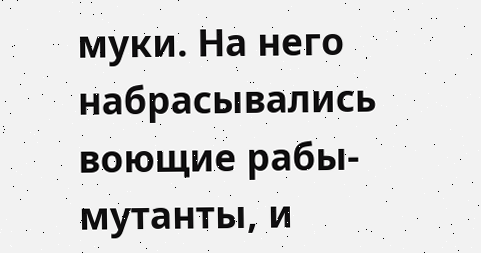муки. На него набрасывались воющие рабы-мутанты, и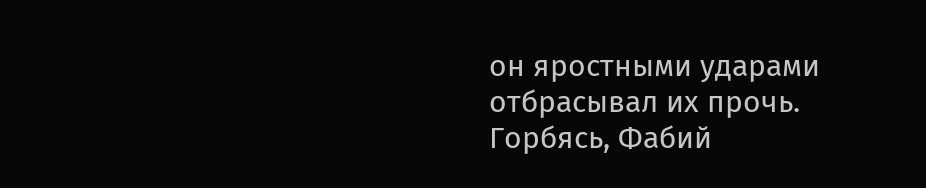он яростными ударами отбрасывал их прочь. Горбясь, Фабий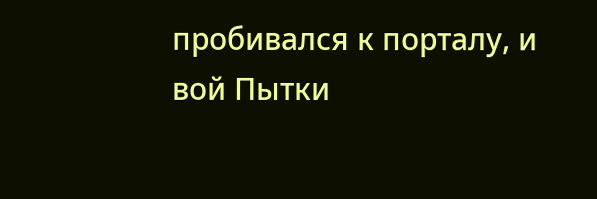пробивался к порталу, и вой Пытки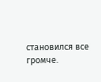становился все громче.